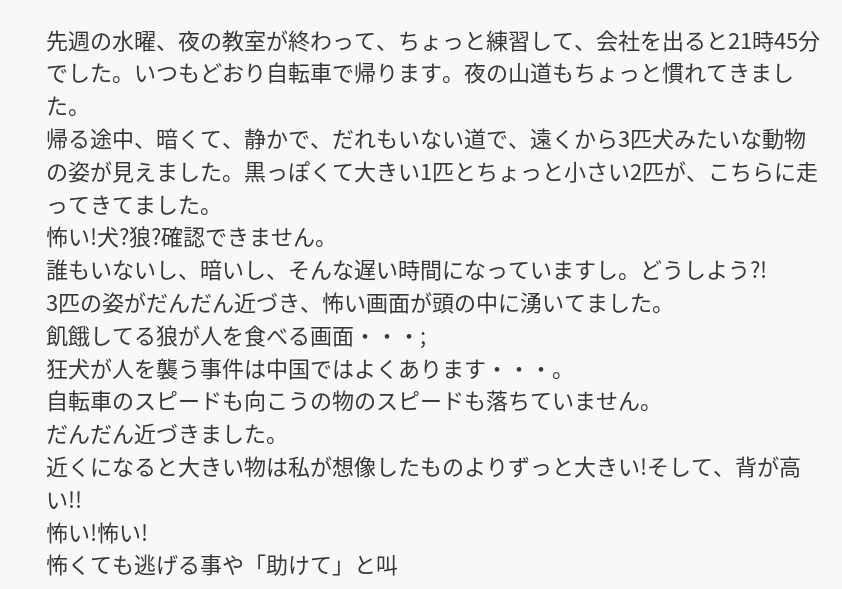先週の水曜、夜の教室が終わって、ちょっと練習して、会社を出ると21時45分でした。いつもどおり自転車で帰ります。夜の山道もちょっと慣れてきました。
帰る途中、暗くて、静かで、だれもいない道で、遠くから3匹犬みたいな動物の姿が見えました。黒っぽくて大きい1匹とちょっと小さい2匹が、こちらに走ってきてました。
怖い!犬?狼?確認できません。
誰もいないし、暗いし、そんな遅い時間になっていますし。どうしよう?!
3匹の姿がだんだん近づき、怖い画面が頭の中に湧いてました。
飢餓してる狼が人を食べる画面・・・;
狂犬が人を襲う事件は中国ではよくあります・・・。
自転車のスピードも向こうの物のスピードも落ちていません。
だんだん近づきました。
近くになると大きい物は私が想像したものよりずっと大きい!そして、背が高い!!
怖い!怖い!
怖くても逃げる事や「助けて」と叫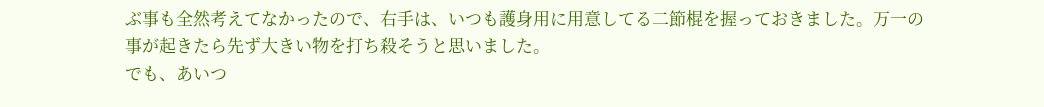ぶ事も全然考えてなかったので、右手は、いつも護身用に用意してる二節棍を握っておきました。万一の事が起きたら先ず大きい物を打ち殺そうと思いました。
でも、あいつ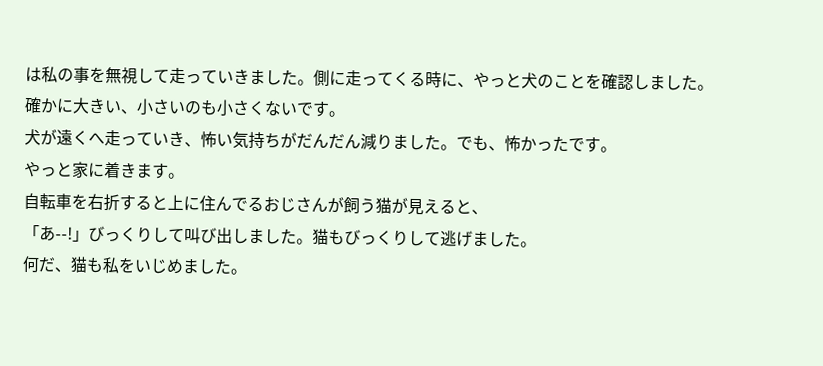は私の事を無視して走っていきました。側に走ってくる時に、やっと犬のことを確認しました。
確かに大きい、小さいのも小さくないです。
犬が遠くへ走っていき、怖い気持ちがだんだん減りました。でも、怖かったです。
やっと家に着きます。
自転車を右折すると上に住んでるおじさんが飼う猫が見えると、
「あ--!」びっくりして叫び出しました。猫もびっくりして逃げました。
何だ、猫も私をいじめました。